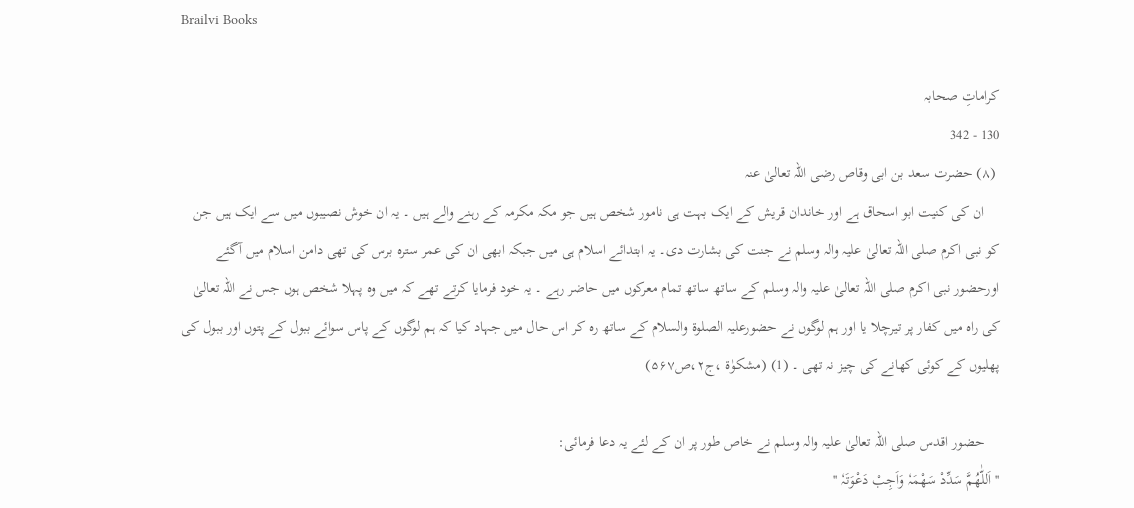Brailvi Books

کراماتِ صحابہ
130 - 342
 (۸) حضرت سعد بن ابی وقاص رضی اللہ تعالیٰ عنہ
    ان کی کنیت ابو اسحاق ہے اور خاندان قریش کے ایک بہت ہی نامور شخص ہيں جو مکہ مکرمہ کے رہنے والے ہیں ۔ یہ ان خوش نصیبوں میں سے ایک ہیں جن کو نبی اکرم صلی اللہ تعالیٰ علیہ والہ وسلم نے جنت کی بشارت دی۔ یہ ابتدائے اسلام ہی میں جبکہ ابھی ان کی عمر سترہ برس کی تھی دامن اسلام میں آگئے اورحضور نبی اکرم صلی اللہ تعالیٰ علیہ والہ وسلم کے ساتھ ساتھ تمام معرکوں میں حاضر رہے ۔ یہ خود فرمایا کرتے تھے کہ میں وہ پہلا شخص ہوں جس نے اللہ تعالیٰ کی راہ میں کفار پر تیرچلا یا اور ہم لوگوں نے حضورعلیہ الصلوۃ والسلام کے ساتھ رہ کر اس حال میں جہاد کیا کہ ہم لوگوں کے پاس سوائے ببول کے پتوں اور ببول کی پھلیوں کے کوئی کھانے کی چیز نہ تھی ۔ (1) (مشکوٰۃ ،ج۲،ص۵۶۷)

    حضور اقدس صلی اللہ تعالیٰ علیہ والہ وسلم نے خاص طور پر ان کے لئے یہ دعا فرمائی:
''اَللّٰھُمَّ سَدِّدْ سَھْمَہٗ وَاَجِبْ دَعْوَتَہٗ ''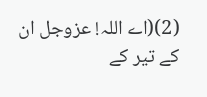(2)(اے اللہ! عزوجل ان کے تیر کے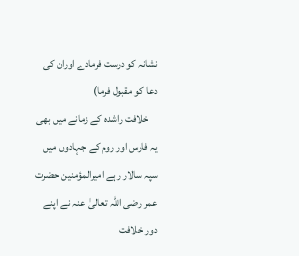نشانہ کو درست فرمادے اوران کی دعا کو مقبول فرما)
    خلافت راشدہ کے زمانے میں بھی یہ فارس اور روم کے جہادوں میں سپہ سالار رہے امیرالمؤمنین حضرت عمر رضی اللہ تعالیٰ عنہ نے اپنے دور خلافت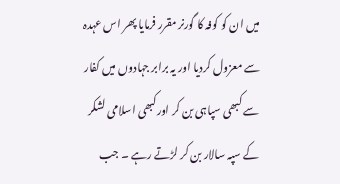میں ان کو کوفہ کا گورنر مقرر فرمایا پھر اس عہدہ سے معزول کردیا اور یہ برابر جہادوں میں کفار سے کبھی سپاہی بن کر اورکبھی اسلامی لشکر کے سپہ سالار بن کر لڑتے رہے ۔ جب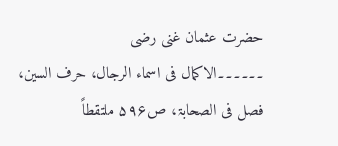حضرت عثمان غنی رضی
۔۔۔۔۔۔الاکمال فی اسماء الرجال، حرف السین، فصل فی الصحابۃ، ص۵۹۶ ملتقطاً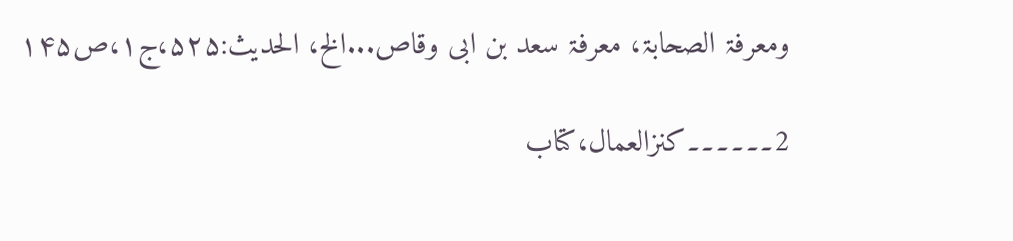ومعرفۃ الصحابۃ، معرفۃ سعد بن ابی وقاص...الخ، الحدیث:۵۲۵،ج۱،ص۱۴۵

2۔۔۔۔۔۔کنزالعمال،کتاب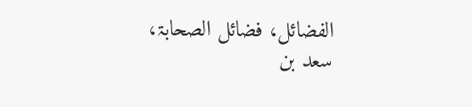الفضائل، فضائل الصحابۃ، سعد بن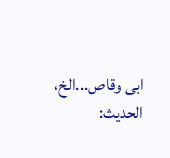ابی وقاص...الخ، الحدیث: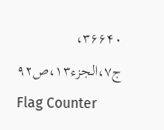۳۶۶۴۰، ج۷،الجزء۱۳،ص۹۲
Flag Counter